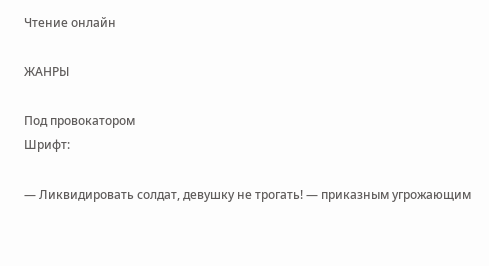Чтение онлайн

ЖАНРЫ

Под провокатором
Шрифт:

— Ликвидировать солдат, девушку не трогать! — приказным угрожающим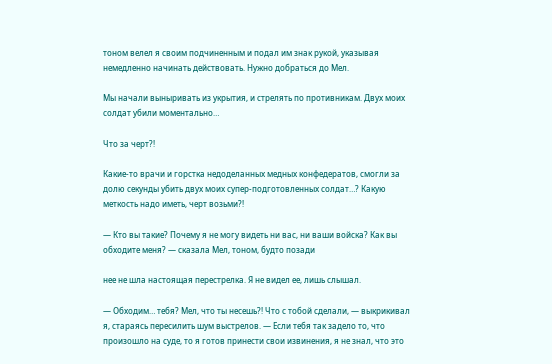тоном велел я своим подчиненным и подал им знак рукой, указывая немедленно начинать действовать. Нужно добраться до Мел.

Мы начали выныривать из укрытия, и стрелять по противникам. Двух моих солдат убили моментально…

Что за черт?!

Какие-то врачи и горстка недоделанных медных конфедератов, смогли за долю секунды убить двух моих супер-подготовленных солдат…? Какую меткость надо иметь, черт возьми?!

— Кто вы такие? Почему я не могу видеть ни вас, ни ваши войска? Как вы обходите меня? — сказала Мел, тоном, будто позади

нее не шла настоящая перестрелка. Я не видел ее, лишь слышал.

— Обходим… тебя? Мел, что ты несешь?! Что с тобой сделали, — выкрикивал я, стараясь пересилить шум выстрелов. — Если тебя так задело то, что произошло на суде, то я готов принести свои извинения, я не знал, что это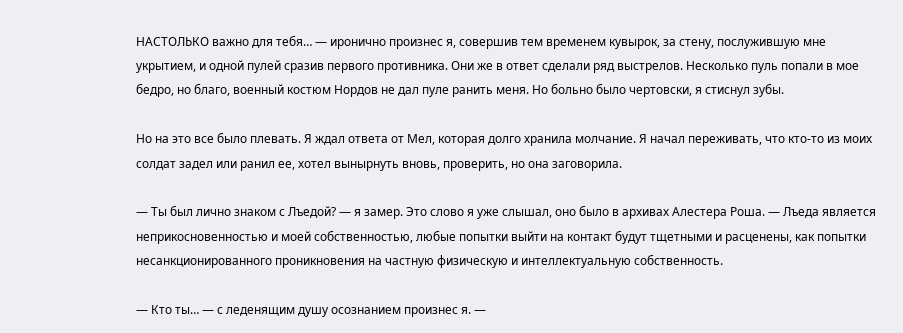НАСТОЛЬКО важно для тебя… — иронично произнес я, совершив тем временем кувырок, за стену, послужившую мне укрытием, и одной пулей сразив первого противника. Они же в ответ сделали ряд выстрелов. Несколько пуль попали в мое бедро, но благо, военный костюм Нордов не дал пуле ранить меня. Но больно было чертовски, я стиснул зубы.

Но на это все было плевать. Я ждал ответа от Мел, которая долго хранила молчание. Я начал переживать, что кто-то из моих солдат задел или ранил ее, хотел вынырнуть вновь, проверить, но она заговорила.

— Ты был лично знаком с Лъедой? — я замер. Это слово я уже слышал, оно было в архивах Алестера Роша. — Лъеда является неприкосновенностью и моей собственностью, любые попытки выйти на контакт будут тщетными и расценены, как попытки несанкционированного проникновения на частную физическую и интеллектуальную собственность.

— Кто ты… — с леденящим душу осознанием произнес я. —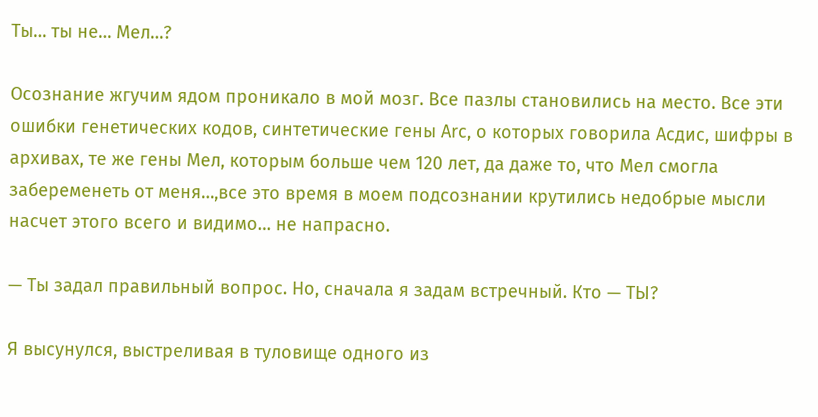Ты… ты не… Мел…?

Осознание жгучим ядом проникало в мой мозг. Все пазлы становились на место. Все эти ошибки генетических кодов, синтетические гены Arс, о которых говорила Асдис, шифры в архивах, те же гены Мел, которым больше чем 120 лет, да даже то, что Мел смогла забеременеть от меня…,все это время в моем подсознании крутились недобрые мысли насчет этого всего и видимо… не напрасно.

— Ты задал правильный вопрос. Но, сначала я задам встречный. Кто — ТЫ?

Я высунулся, выстреливая в туловище одного из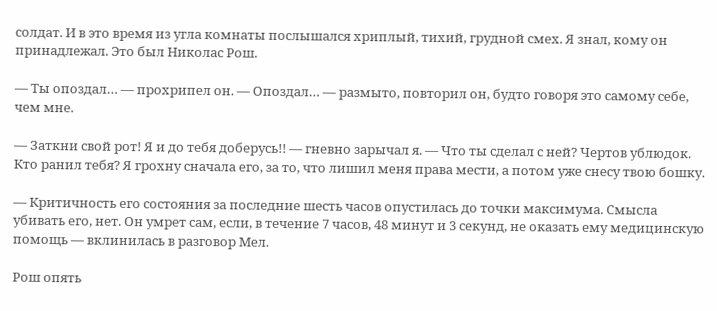солдат. И в это время из угла комнаты послышался хриплый, тихий, грудной смех. Я знал, кому он принадлежал. Это был Николас Рош.

— Ты опоздал… — прохрипел он. — Опоздал… — размыто, повторил он, будто говоря это самому себе, чем мне.

— Заткни свой рот! Я и до тебя доберусь!! — гневно зарычал я. — Что ты сделал с ней? Чертов ублюдок. Кто ранил тебя? Я грохну сначала его, за то, что лишил меня права мести, а потом уже снесу твою бошку.

— Критичность его состояния за последние шесть часов опустилась до точки максимума. Смысла убивать его, нет. Он умрет сам, если, в течение 7 часов, 48 минут и 3 секунд, не оказать ему медицинскую помощь — вклинилась в разговор Мел.

Рош опять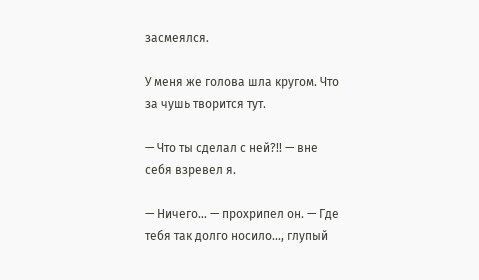засмеялся.

У меня же голова шла кругом. Что за чушь творится тут.

— Что ты сделал с ней?!! — вне себя взревел я.

— Ничего… — прохрипел он. — Где тебя так долго носило…, глупый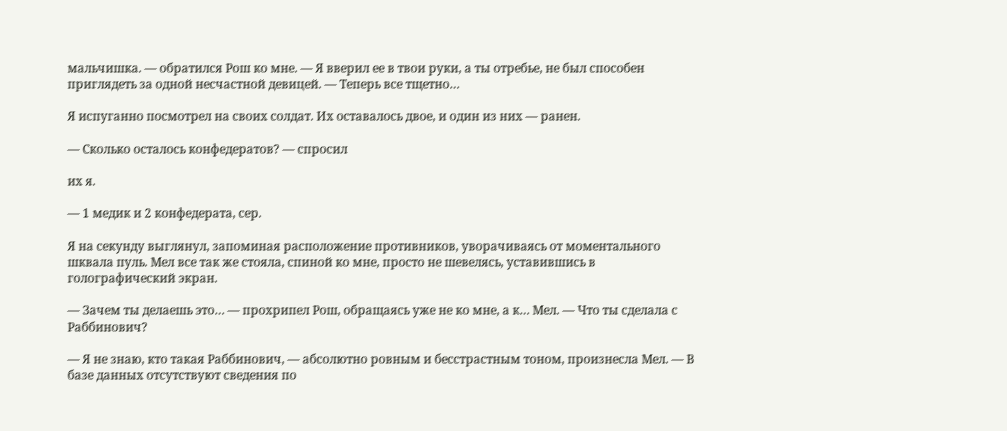мальчишка. — обратился Рош ко мне. — Я вверил ее в твои руки, а ты отребье, не был способен приглядеть за одной несчастной девицей. — Теперь все тщетно…

Я испуганно посмотрел на своих солдат. Их оставалось двое, и один из них — ранен.

— Сколько осталось конфедератов? — спросил

их я.

— 1 медик и 2 конфедерата, сер.

Я на секунду выглянул, запоминая расположение противников, уворачиваясь от моментального шквала пуль. Мел все так же стояла, спиной ко мне, просто не шевелясь, уставившись в голографический экран.

— Зачем ты делаешь это… — прохрипел Рош, обращаясь уже не ко мне, а к… Мел. — Что ты сделала с Раббинович?

— Я не знаю, кто такая Раббинович, — абсолютно ровным и бесстрастным тоном, произнесла Мел. — В базе данных отсутствуют сведения по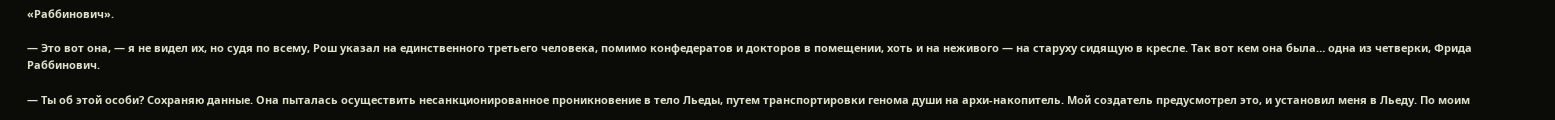«Раббинович».

— Это вот она, — я не видел их, но судя по всему, Рош указал на единственного третьего человека, помимо конфедератов и докторов в помещении, хоть и на неживого — на старуху сидящую в кресле. Так вот кем она была… одна из четверки, Фрида Раббинович.

— Ты об этой особи? Сохраняю данные. Она пыталась осуществить несанкционированное проникновение в тело Льеды, путем транспортировки генома души на архи-накопитель. Мой создатель предусмотрел это, и установил меня в Льеду. По моим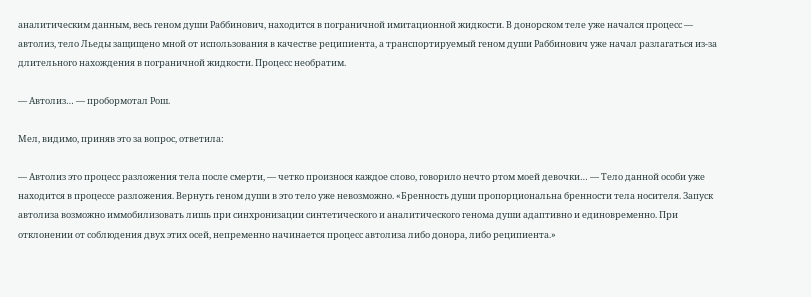аналитическим данным, весь геном души Раббинович, находится в пограничной имитационной жидкости. В донорском теле уже начался процесс — автолиз, тело Льеды защищено мной от использования в качестве реципиента, а транспортируемый геном души Раббинович уже начал разлагаться из-за длительного нахождения в пограничной жидкости. Процесс необратим.

— Автолиз… — пробормотал Рош.

Мел, видимо, приняв это за вопрос, ответила:

— Автолиз это процесс разложения тела после смерти, — четко произнося каждое слово, говорило нечто ртом моей девочки… — Тело данной особи уже находится в процессе разложения. Вернуть геном души в это тело уже невозможно. «Бренность души пропорциональна бренности тела носителя. Запуск автолиза возможно иммобилизовать лишь при синхронизации синтетического и аналитического генома души адаптивно и единовременно. При отклонении от соблюдения двух этих осей, непременно начинается процесс автолиза либо донора, либо реципиента.»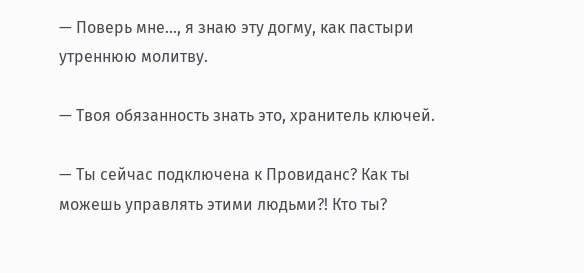— Поверь мне…, я знаю эту догму, как пастыри утреннюю молитву.

— Твоя обязанность знать это, хранитель ключей.

— Ты сейчас подключена к Провиданс? Как ты можешь управлять этими людьми?! Кто ты?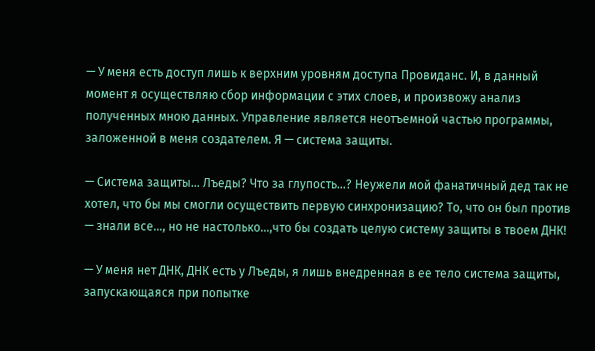— У меня есть доступ лишь к верхним уровням доступа Провиданс. И, в данный момент я осуществляю сбор информации с этих слоев, и произвожу анализ полученных мною данных. Управление является неотъемной частью программы, заложенной в меня создателем. Я — система защиты.

— Система защиты… Лъеды? Что за глупость…? Неужели мой фанатичный дед так не хотел, что бы мы смогли осуществить первую синхронизацию? То, что он был против — знали все…, но не настолько…,что бы создать целую систему защиты в твоем ДНК!

— У меня нет ДНК, ДНК есть у Лъеды, я лишь внедренная в ее тело система защиты, запускающаяся при попытке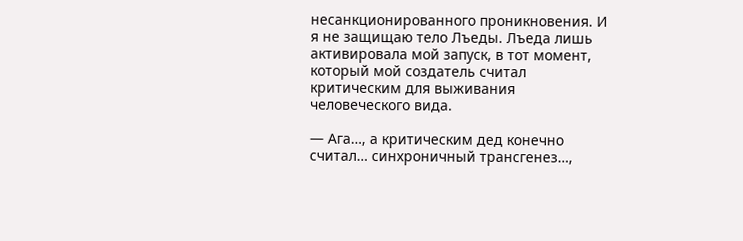несанкционированного проникновения. И я не защищаю тело Лъеды. Лъеда лишь активировала мой запуск, в тот момент, который мой создатель считал критическим для выживания человеческого вида.

— Ага…, а критическим дед конечно считал… синхроничный трансгенез…,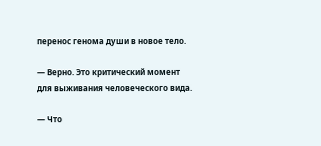перенос генома души в новое тело.

— Верно. Это критический момент для выживания человеческого вида.

— Что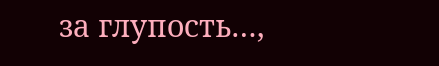за глупость…,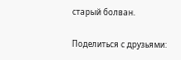старый болван.

Поделиться с друзьями: